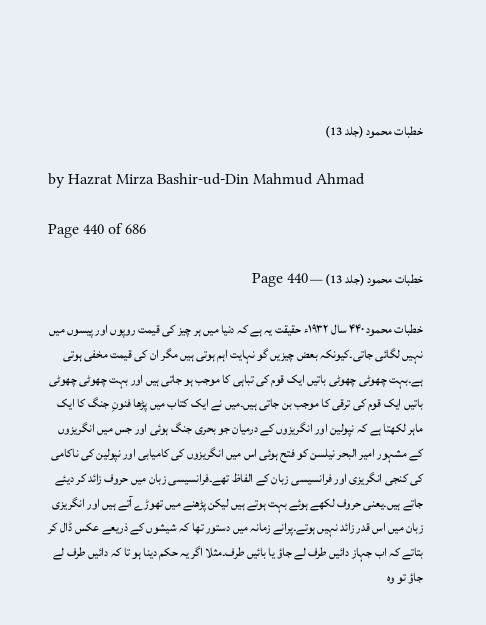خطبات محمود (جلد 13)

by Hazrat Mirza Bashir-ud-Din Mahmud Ahmad

Page 440 of 686

خطبات محمود (جلد 13) — Page 440

خطبات محمود ۴۴۰ سال ۱۹۳۲ء حقیقت یہ ہے کہ دنیا میں ہر چیز کی قیمت روپوں اور پیسوں میں نہیں لگائی جاتی۔کیونکہ بعض چیزیں گو نہایت اہم ہوتی ہیں مگر ان کی قیمت مخفی ہوتی ہے۔بہت چھوٹی چھوٹی باتیں ایک قوم کی تباہی کا موجب ہو جاتی ہیں اور بہت چھوٹی چھوٹی باتیں ایک قوم کی ترقی کا موجب بن جاتی ہیں۔میں نے ایک کتاب میں پڑھا فنونِ جنگ کا ایک ماہر لکھتا ہے کہ نپولین اور انگریزوں کے درمیان جو بحری جنگ ہوئی اور جس میں انگریزوں کے مشہور امیر البحر نیلسن کو فتح ہوئی اس میں انگریزوں کی کامیابی اور نپولین کی ناکامی کی کنجی انگریزی اور فرانسیسی زبان کے الفاظ تھے۔فرانسیسی زبان میں حروف زائد کر دیئے جاتے ہیں۔یعنی حروف لکھے ہوئے بہت ہوتے ہیں لیکن پڑھنے میں تھوڑے آتے ہیں اور انگریزی زبان میں اس قدر زائد نہیں ہوتے۔پرانے زمانہ میں دستور تھا کہ شیشوں کے ذریعے عکس ڈال کر بتاتے کہ اب جہاز دائیں طرف لے جاؤ یا بائیں طرف۔مثلا اگر یہ حکم دینا ہو تا کہ دائیں طرف لے جاؤ تو وہ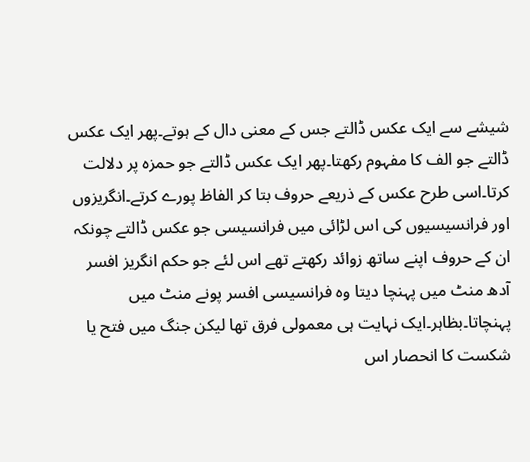شیشے سے ایک عکس ڈالتے جس کے معنی دال کے ہوتے۔پھر ایک عکس ڈالتے جو الف کا مفہوم رکھتا۔پھر ایک عکس ڈالتے جو حمزہ پر دلالت کرتا۔اسی طرح عکس کے ذریعے حروف بتا کر الفاظ پورے کرتے۔انگریزوں اور فرانسیسیوں کی اس لڑائی میں فرانسیسی جو عکس ڈالتے چونکہ ان کے حروف اپنے ساتھ زوائد رکھتے تھے اس لئے جو حکم انگریز افسر آدھ منٹ میں پہنچا دیتا وہ فرانسیسی افسر پونے منٹ میں پہنچاتا۔بظاہر۔ایک نہایت ہی معمولی فرق تھا لیکن جنگ میں فتح یا شکست کا انحصار اس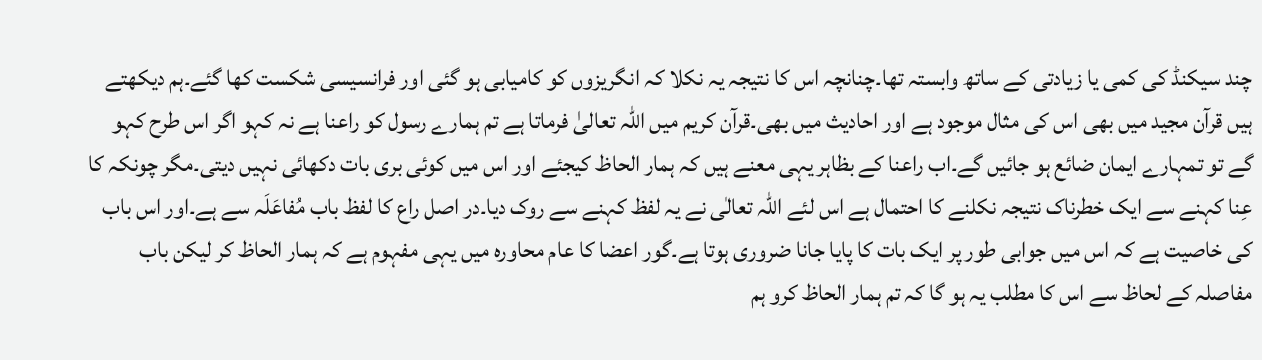چند سیکنڈ کی کمی یا زیادتی کے ساتھ وابستہ تھا۔چنانچہ اس کا نتیجہ یہ نکلا کہ انگریزوں کو کامیابی ہو گئی اور فرانسیسی شکست کھا گئے۔ہم دیکھتے ہیں قرآن مجید میں بھی اس کی مثال موجود ہے اور احادیث میں بھی۔قرآن کریم میں اللہ تعالیٰ فرماتا ہے تم ہمارے رسول کو راعنا ہے نہ کہو اگر اس طرح کہو گے تو تمہارے ایمان ضائع ہو جائیں گے۔اب راعنا کے بظاہر یہی معنے ہیں کہ ہمار الحاظ کیجئے اور اس میں کوئی بری بات دکھائی نہیں دیتی۔مگر چونکہ کا عِنا کہنے سے ایک خطرناک نتیجہ نکلنے کا احتمال ہے اس لئے اللہ تعالٰی نے یہ لفظ کہنے سے روک دیا۔در اصل راع کا لفظ باب مُفاعَلَہ سے ہے۔اور اس باب کی خاصیت ہے کہ اس میں جوابی طور پر ایک بات کا پایا جانا ضروری ہوتا ہے۔گور اعضا کا عام محاورہ میں یہی مفہوم ہے کہ ہمار الحاظ کر لیکن باب مفاصلہ کے لحاظ سے اس کا مطلب یہ ہو گا کہ تم ہمار الحاظ کرو ہم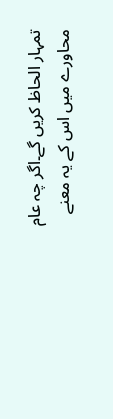تمہار الحاظ کریں گے۔اگر چہ عام محاورے میں اس کے یہ معنے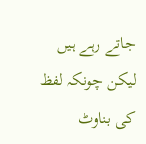جاتے رہے ہیں لیکن چونکہ لفظ کی بناوٹ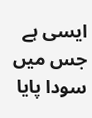ایسی ہے جس میں سودا پایا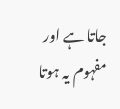جاتا ہے اور مفہوم یہ ہوتا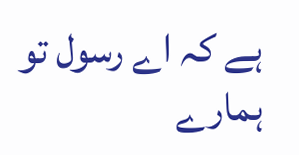ہے کہ اے رسول تو ہمارے